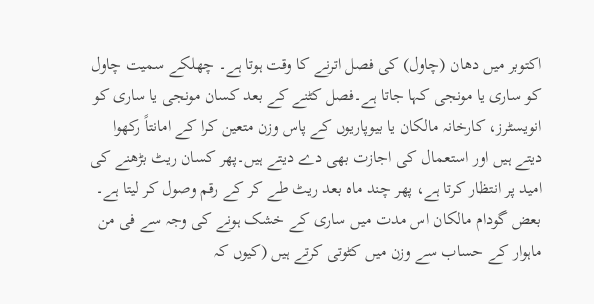اکتوبر میں دھان (چاول) کی فصل اترنے کا وقت ہوتا ہے۔ چھلکے سمیت چاول کو ساری یا مونجی کہا جاتا ہے۔فصل کٹنے کے بعد کسان مونجی یا ساری کو انویسٹرز، کارخانہ مالکان یا بیوپاریوں کے پاس وزن متعین کرا کے امانتاً رکھوا دیتے ہیں اور استعمال کی اجازت بھی دے دیتے ہیں۔پھر کسان ریٹ بڑھنے کی امید پر انتظار کرتا ہے، پھر چند ماہ بعد ریٹ طے کر کے رقم وصول کر لیتا ہے۔
بعض گودام مالکان اس مدت میں ساری کے خشک ہونے کی وجہ سے فی من ماہوار کے حساب سے وزن میں کٹوتی کرتے ہیں (کیوں کہ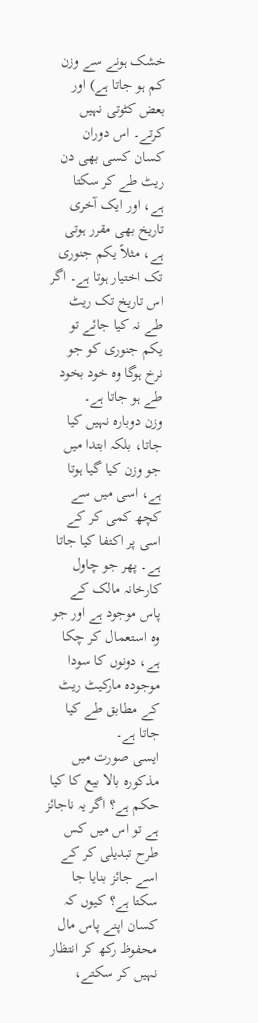خشک ہونے سے وزن کم ہو جاتا ہے) اور بعض کٹوتی نہیں کرتے۔ اس دوران کسان کسی بھی دن ریٹ طے کر سکتا ہے، اور ایک آخری تاریخ بھی مقرر ہوتی ہے، مثلاً یکم جنوری تک اختیار ہوتا ہے۔ اگر اس تاریخ تک ریٹ طے نہ کیا جائے تو یکم جنوری کو جو نرخ ہوگا وہ خود بخود طے ہو جاتا ہے۔
وزن دوبارہ نہیں کیا جاتا، بلکہ ابتدا میں جو وزن کیا گیا ہوتا ہے، اسی میں سے کچھ کمی کر کے اسی پر اکتفا کیا جاتا ہے۔ پھر جو چاول کارخانہ مالک کے پاس موجود ہے اور جو وہ استعمال کر چکا ہے، دونوں کا سودا موجودہ مارکیٹ ریٹ کے مطابق طے کیا جاتا ہے۔
ایسی صورت میں مذکورہ بالا بیع کا کیا حکم ہے؟ اگر یہ ناجائز ہے تو اس میں کس طرح تبدیلی کر کے اسے جائز بنایا جا سکتا ہے؟ کیوں کہ کسان اپنے پاس مال محفوظ رکھ کر انتظار نہیں کر سکتے،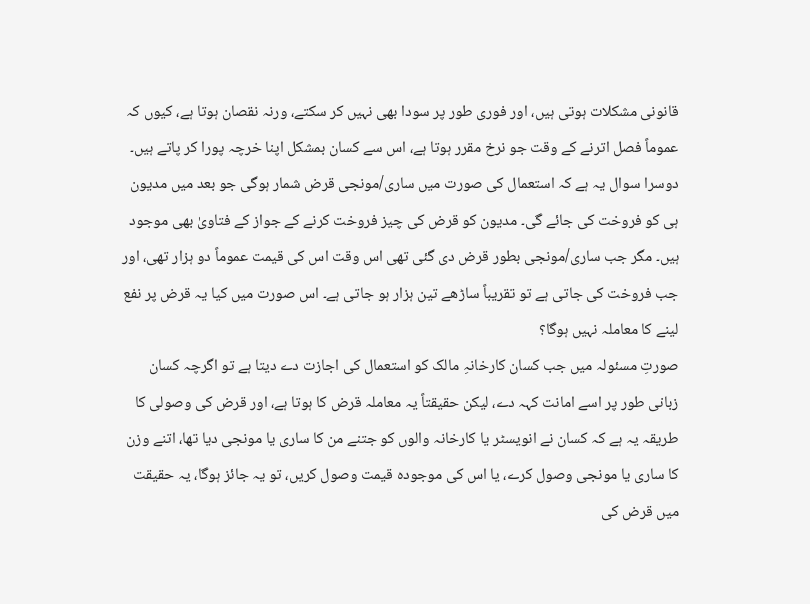قانونی مشکلات ہوتی ہیں، اور فوری طور پر سودا بھی نہیں کر سکتے، ورنہ نقصان ہوتا ہے، کیوں کہ عموماً فصل اترنے کے وقت جو نرخ مقرر ہوتا ہے، اس سے کسان بمشکل اپنا خرچہ پورا کر پاتے ہیں۔
دوسرا سوال یہ ہے کہ استعمال کی صورت میں ساری/مونجی قرض شمار ہوگی جو بعد میں مدیون ہی کو فروخت کی جائے گی۔ مدیون کو قرض کی چیز فروخت کرنے کے جواز کے فتاویٰ بھی موجود ہیں۔ مگر جب ساری/مونجی بطور قرض دی گئی تھی اس وقت اس کی قیمت عموماً دو ہزار تھی، اور جب فروخت کی جاتی ہے تو تقریباً ساڑھے تین ہزار ہو جاتی ہے۔ اس صورت میں کیا یہ قرض پر نفع لینے کا معاملہ نہیں ہوگا؟
صورتِ مسئولہ میں جب کسان کارخانہِ مالک کو استعمال کی اجازت دے دیتا ہے تو اگرچہ کسان زبانی طور پر اسے امانت کہہ دے، لیکن حقیقتاً یہ معاملہ قرض کا ہوتا ہے، اور قرض کی وصولی کا طریقہ یہ ہے کہ کسان نے انویسٹر یا کارخانہ والوں کو جتنے من کا ساری یا مونجی دیا تھا، اتنے وزن کا ساری یا مونجی وصول کرے، یا اس کی موجودہ قیمت وصول کریں، تو یہ جائز ہوگا، یہ حقیقت میں قرض کی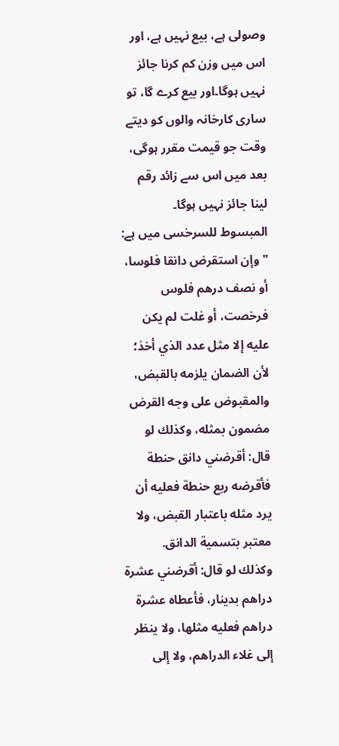وصولی ہے، بیع نہیں ہے، اور اس میں وزن کم کرنا جائز نہیں ہوگا۔اور بیع کرے گا، تو ساری کارخانہ والوں کو دیتے وقت جو قیمت مقرر ہوگی، بعد میں اس سے زائد رقم لینا جائز نہیں ہوگا۔
المبسوط للسرخسی میں ہے:
"وإن استقرض دانقا فلوسا، أو نصف درهم فلوس فرخصت، أو غلت لم يكن عليه إلا مثل عدد الذي أخذ؛ لأن الضمان يلزمه بالقبض، والمقبوض على وجه القرض مضمون بمثله، وكذلك لو قال: أقرضني دانق حنطة فأقرضه ربع حنطة فعليه أن يرد مثله باعتبار القبض، ولا معتبر بتسمية الدانق.
وكذلك لو قال: أقرضني عشرة دراهم بدينار، فأعطاه عشرة دراهم فعليه مثلها، ولا ينظر إلى غلاء الدراهم، ولا إلى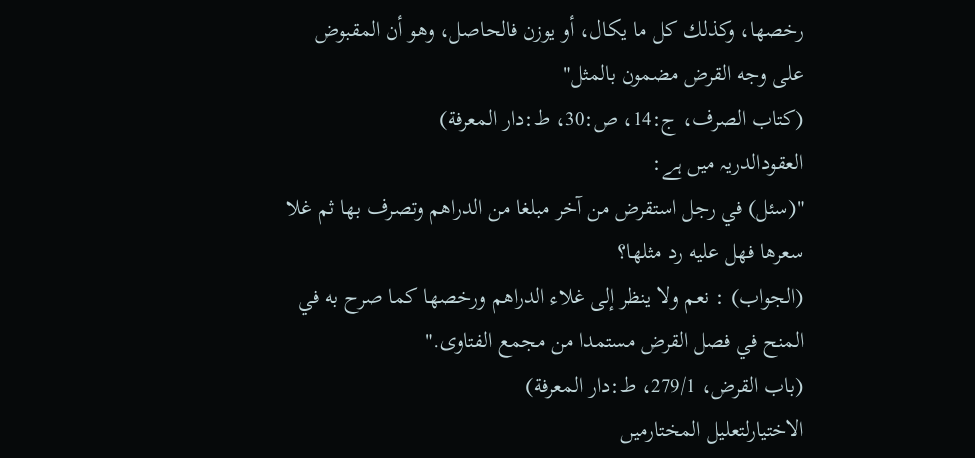رخصها، وكذلك كل ما يكال، أو يوزن فالحاصل، وهو أن المقبوض على وجه القرض مضمون بالمثل"
(کتاب الصرف، ج:14، ص:30، ط:دار المعرفة)
العقودالدریہ میں ہے:
"(سئل) في رجل استقرض من آخر مبلغا من الدراهم وتصرف بها ثم غلا سعرها فهل عليه رد مثلها؟
(الجواب) : نعم ولا ينظر إلى غلاء الدراهم ورخصها كما صرح به في المنح في فصل القرض مستمدا من مجمع الفتاوى."
(باب القرض، 279/1، ط:دار المعرفة)
الاختیارلتعلیل المختارمیں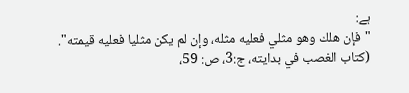ہے:
"فإن هلك وهو مثلي فعليه مثله، وإن لم يكن مثليا فعليه قيمته".
(كتاب الغصب في بدايته، ج:3، ص: 59،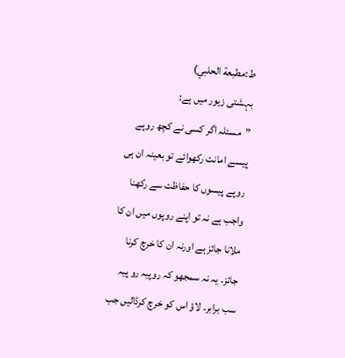ط:مطبعة الحلبي)
بہشتی زیور میں ہے:
”مسئلہ اگر کسی نے کچھ روپے پیسے امانت رکھوائے تو بعینہ ان ہی روپے پیسوں کا حفاظت سے رکھنا واجب ہے نہ تو اپنے روپوں میں ان کا ملانا جائز ہے اورنہ ان کا خرچ کرنا جائز۔ یہ نہ سمجھو کہ روپیہ رو پیہ سب برابر۔ لاؤ اس کو خرچ کرڈالیں جب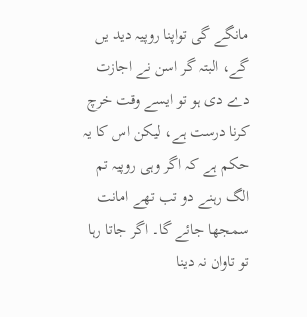مانگے گی تواپنا روپیہ دید یں گے، البتہ گر اسن نے اجازت دے دی ہو تو ایسے وقت خرچ کرنا درست ہے، لیکن اس کا یہ حکم ہے کہ اگر وہی روپیہ تم الگ رہنے دو تب تھے امانت سمجھا جائے گا۔ اگر جاتا رہا تو تاوان نہ دینا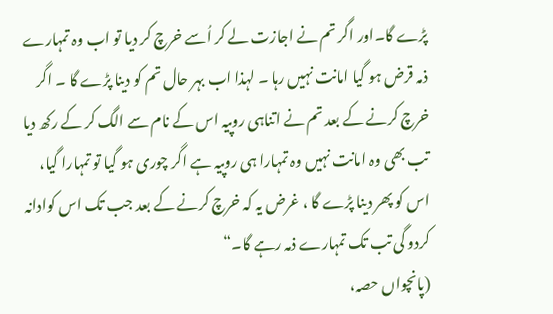پڑے گا۔اور اگر تم نے اجازت لے کر اُسے خرچ کر دیا تو اب وہ تمہارے ذمہ قرض ہو گیا امانت نہیں رہا ۔ لہذا اب بہر حال تم کو دینا پڑے گا ۔ اگر خرچ کرنے کے بعد تم نے اتناہی روپیہ اس کے نام سے الگ کر کے رکھ دیا تب بھی وہ امانت نہیں وہ تمہارا ہی روپیہ ہے اگر چوری ہو گیا تو تمہارا گیا، اس کو پھر دینا پڑے گا ، غرض یہ کہ خرچ کرنے کے بعد جب تک اس کوادانہ کردو گی تب تک تمہارے ذمہ رہے گا۔“
(پانچواں حصہ،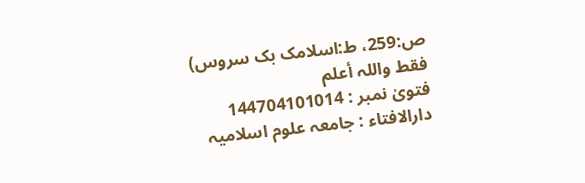ص:259، ط:اسلامک بک سروس)
فقط واللہ أعلم
فتویٰ نمبر : 144704101014
دارالافتاء : جامعہ علوم اسلامیہ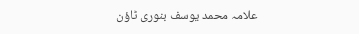علامہ محمد یوسف بنوری ٹاؤن